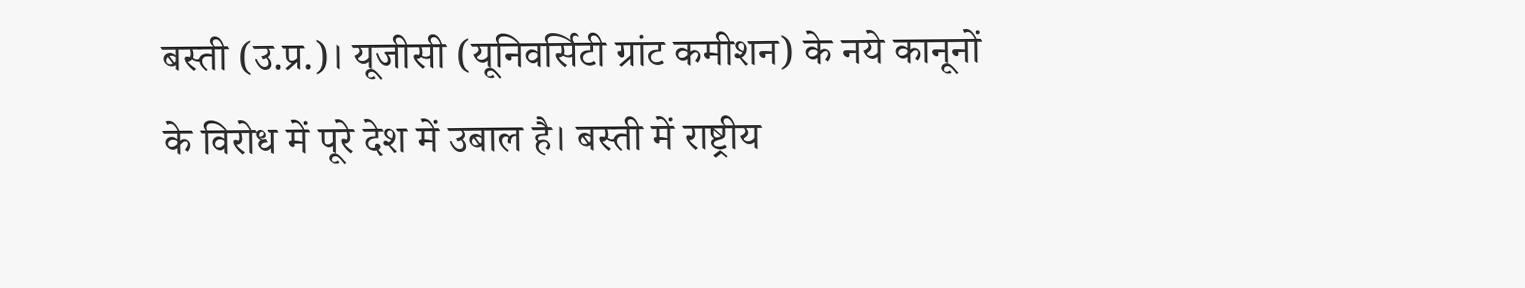बस्ती (उ.प्र.)। यूजीसी (यूनिवर्सिटी ग्रांट कमीशन) के नये कानूनों के विरोध में पूरे देश में उबाल है। बस्ती में राष्ट्रीय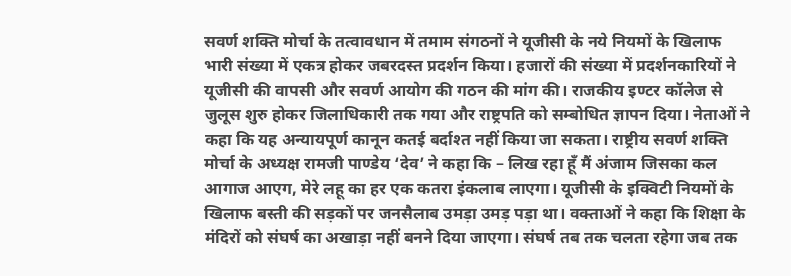सवर्ण शक्ति मोर्चा के तत्वावधान में तमाम संगठनों ने यूजीसी के नये नियमों के खिलाफ भारी संख्या में एकत्र होकर जबरदस्त प्रदर्शन किया। हजारों की संख्या में प्रदर्शनकारियों ने यूजीसी की वापसी और सवर्ण आयोग की गठन की मांग की। राजकीय इण्टर कॉलेज से जुलूस शुरु होकर जिलाधिकारी तक गया और राष्ट्रपति को सम्बोधित ज्ञापन दिया। नेताओं ने कहा कि यह अन्यायपूर्ण कानून कतई बर्दाश्त नहीं किया जा सकता। राष्ट्रीय सवर्ण शक्ति मोर्चा के अध्यक्ष रामजी पाण्डेय ‘देव’ ने कहा कि – लिख रहा हूँ मैं अंजाम जिसका कल आगाज आएग, मेरे लहू का हर एक कतरा इंकलाब लाएगा। यूजीसी के इक्विटी नियमों के खिलाफ बस्ती की सड़कों पर जनसैलाब उमड़ा उमड़ पड़ा था। वक्ताओं ने कहा कि शिक्षा के मंदिरों को संघर्ष का अखाड़ा नहीं बनने दिया जाएगा। संघर्ष तब तक चलता रहेगा जब तक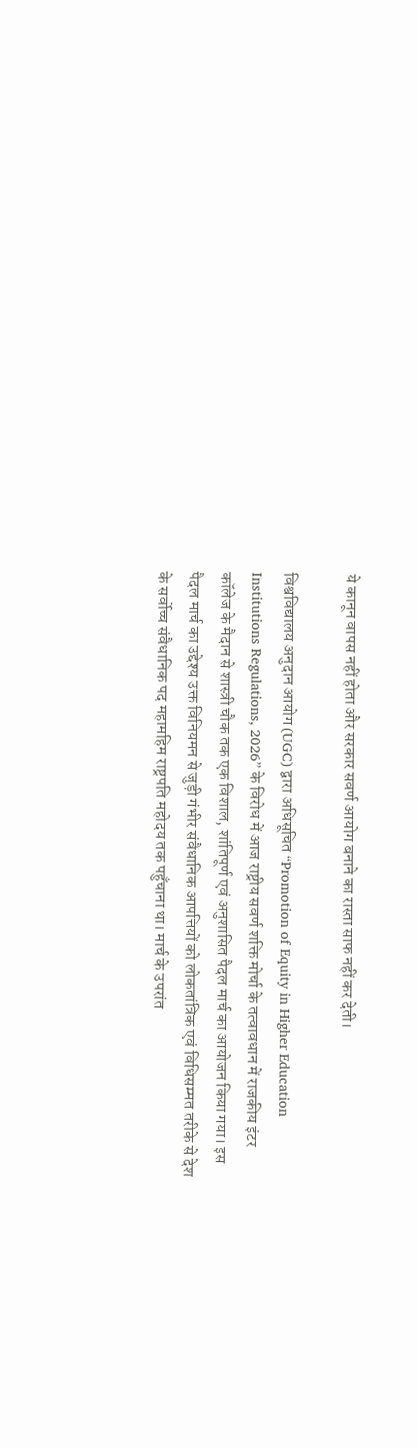ये कानून वापस नहीं होता और सरकार सवर्ण आयोग बनाने का रास्ता साफ नहीं कर देती।

विश्वविद्यालय अनुदान आयोग (UGC) द्वारा अधिसूचित “Promotion of Equity in Higher Education Institutions Regulations, 2026” के विरोध में आज राष्ट्रीय सवर्ण शक्ति मोर्चा के तत्वावधान में राजकीय इंटर कॉलेज के मैदान से शास्त्री चौक तक एक विशाल, शांतिपूर्ण एवं अनुशासित पैदल मार्च का आयोजन किया गया। इस पैदल मार्च का उद्देश्य उक्त विनियमन से जुड़ी गंभीर संवैधानिक आपत्तियों को लोकतांत्रिक एवं विधिसम्मत तरीके से देश के सर्वोच्च संवैधानिक पद महामहिम राष्ट्रपति महोदय तक पहुँचाना था। मार्च के उपरांत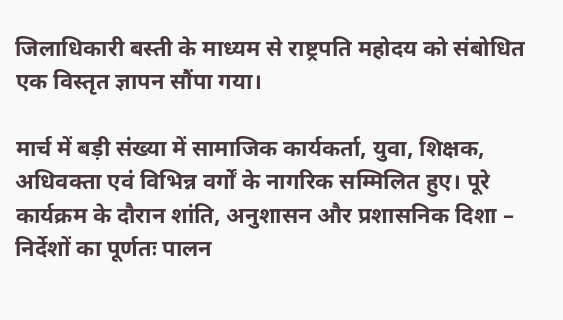जिलाधिकारी बस्ती के माध्यम से राष्ट्रपति महोदय को संबोधित एक विस्तृत ज्ञापन सौंपा गया।

मार्च में बड़ी संख्या में सामाजिक कार्यकर्ता, युवा, शिक्षक, अधिवक्ता एवं विभिन्न वर्गों के नागरिक सम्मिलित हुए। पूरे कार्यक्रम के दौरान शांति, अनुशासन और प्रशासनिक दिशा – निर्देशों का पूर्णतः पालन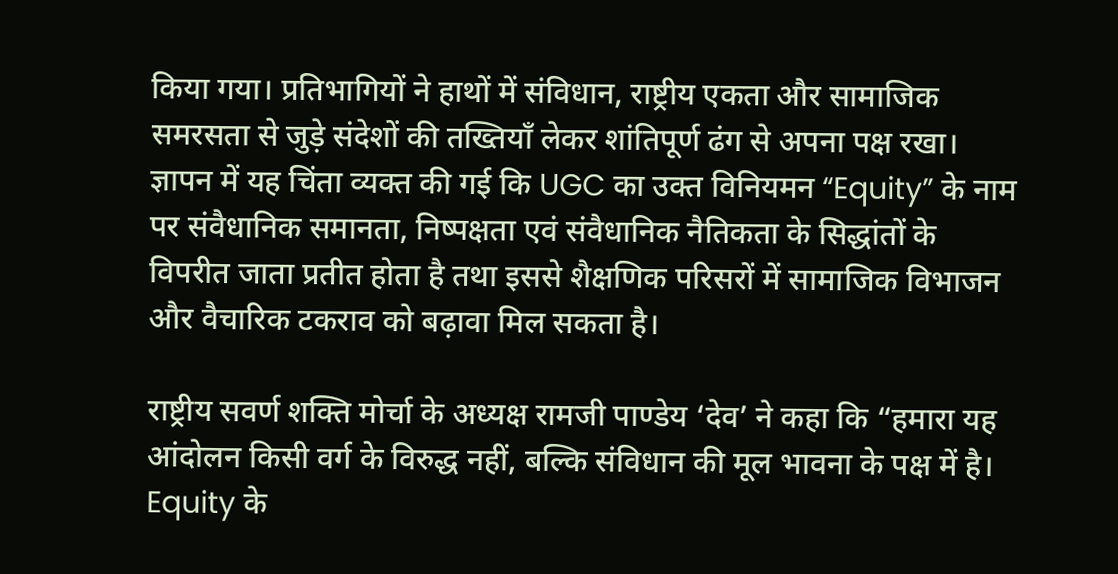किया गया। प्रतिभागियों ने हाथों में संविधान, राष्ट्रीय एकता और सामाजिक समरसता से जुड़े संदेशों की तख्तियाँ लेकर शांतिपूर्ण ढंग से अपना पक्ष रखा। ज्ञापन में यह चिंता व्यक्त की गई कि UGC का उक्त विनियमन “Equity” के नाम पर संवैधानिक समानता, निष्पक्षता एवं संवैधानिक नैतिकता के सिद्धांतों के विपरीत जाता प्रतीत होता है तथा इससे शैक्षणिक परिसरों में सामाजिक विभाजन और वैचारिक टकराव को बढ़ावा मिल सकता है।

राष्ट्रीय सवर्ण शक्ति मोर्चा के अध्यक्ष रामजी पाण्डेय ‘देव’ ने कहा कि “हमारा यह आंदोलन किसी वर्ग के विरुद्ध नहीं, बल्कि संविधान की मूल भावना के पक्ष में है। Equity के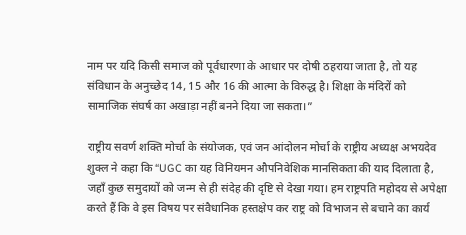नाम पर यदि किसी समाज को पूर्वधारणा के आधार पर दोषी ठहराया जाता है, तो यह संविधान के अनुच्छेद 14, 15 और 16 की आत्मा के विरुद्ध है। शिक्षा के मंदिरों को सामाजिक संघर्ष का अखाड़ा नहीं बनने दिया जा सकता।”

राष्ट्रीय सवर्ण शक्ति मोर्चा के संयोजक, एवं जन आंदोलन मोर्चा के राष्ट्रीय अध्यक्ष अभयदेव शुक्ल ने कहा कि “UGC का यह विनियमन औपनिवेशिक मानसिकता की याद दिलाता है, जहाँ कुछ समुदायों को जन्म से ही संदेह की दृष्टि से देखा गया। हम राष्ट्रपति महोदय से अपेक्षा करते हैं कि वे इस विषय पर संवैधानिक हस्तक्षेप कर राष्ट्र को विभाजन से बचाने का कार्य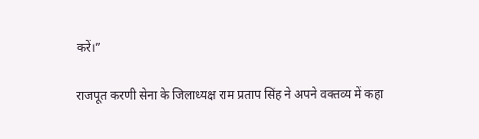करें।”

राजपूत करणी सेना के जिलाध्यक्ष राम प्रताप सिंह ने अपने वक्तव्य में कहा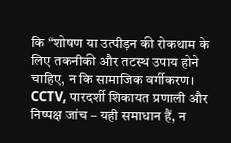कि “शोषण या उत्पीड़न की रोकथाम के लिए तकनीकी और तटस्थ उपाय होने चाहिए, न कि सामाजिक वर्गीकरण। CCTV, पारदर्शी शिकायत प्रणाली और निष्पक्ष जांच – यही समाधान हैं, न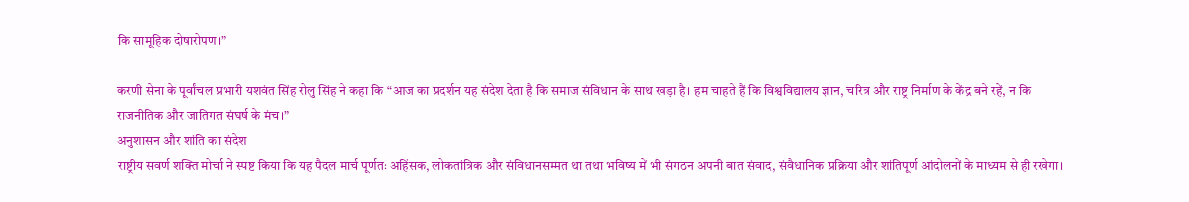कि सामूहिक दोषारोपण।”

करणी सेना के पूर्वांचल प्रभारी यशवंत सिंह रोलु सिंह ने कहा कि “आज का प्रदर्शन यह संदेश देता है कि समाज संविधान के साथ खड़ा है। हम चाहते हैं कि विश्वविद्यालय ज्ञान, चरित्र और राष्ट्र निर्माण के केंद्र बने रहें, न कि राजनीतिक और जातिगत संघर्ष के मंच।”
अनुशासन और शांति का संदेश
राष्ट्रीय सवर्ण शक्ति मोर्चा ने स्पष्ट किया कि यह पैदल मार्च पूर्णतः अहिंसक, लोकतांत्रिक और संविधानसम्मत था तथा भविष्य में भी संगठन अपनी बात संवाद, संवैधानिक प्रक्रिया और शांतिपूर्ण आंदोलनों के माध्यम से ही रखेगा।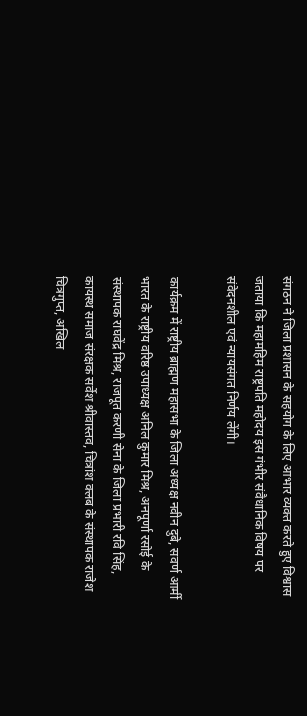संगठन ने जिला प्रशासन के सहयोग के लिए आभार व्यक्त करते हुए विश्वास जताया कि महामहिम राष्ट्रपति महोदय इस गंभीर संवैधानिक विषय पर संवेदनशील एवं न्यायसंगत निर्णय लेंगी।

कार्यक्रम में राष्ट्रीय ब्राह्मण महासभा के जिला अध्यक्ष नवीन दुबे, सवर्ण आर्मी भारत के राष्ट्रीय वरिष्ठ उपाध्यक्ष अनिल कुमार मिश्र, अनपूर्णा रसोई के संस्थापक राघवेंद्र मिश्र, राजपूत करणी सेना के जिला प्रभारी रवि सिंह, कायस्थ समाज संरक्षक सर्वेश श्रीवास्तव, चित्रांश क्लब के संस्थापक राजेश चित्रगुप्त, अखिल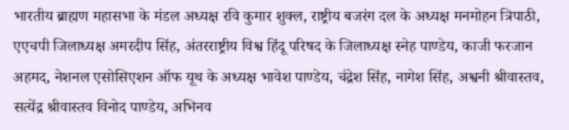भारतीय ब्राह्मण महासभा के मंडल अध्यक्ष रवि कुमार शुक्ल, राष्ट्रीय बजरंग दल के अध्यक्ष मनमोहन त्रिपाठी, एएचपी जिलाध्यक्ष अमरदीप सिंह, अंतरराष्ट्रीय विश्व हिंदू परिषद के जिलाध्यक्ष स्नेह पाण्डेय, काजी फरजान अहमद, नेशनल एसोसिएशन ऑफ यूथ के अध्यक्ष भावेश पाण्डेय, चंद्रेश सिंह, नागेश सिंह, अश्वनी श्रीवास्तव, सत्येंद्र श्रीवास्तव विनोद पाण्डेय, अभिनव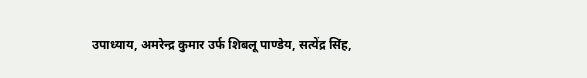उपाध्याय, अमरेन्द्र कुमार उर्फ शिबलू पाण्डेय, सत्येंद्र सिंह,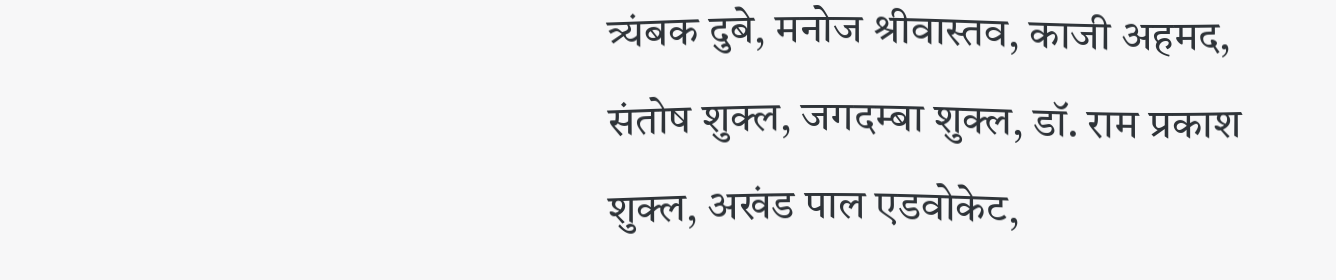त्र्यंबक दुबे, मनोज श्रीवास्तव, काजी अहमद, संतोष शुक्ल, जगदम्बा शुक्ल, डॉ. राम प्रकाश शुक्ल, अखंड पाल एडवोकेट,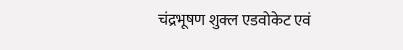चंद्रभूषण शुक्ल एडवोकेट एवं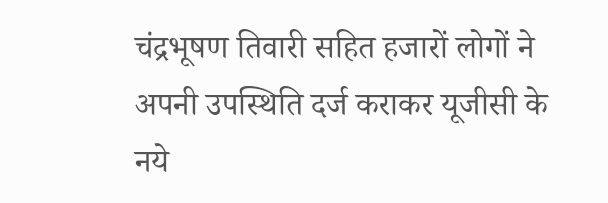चंद्रभूषण तिवारी सहित हजारों लोगों ने अपनी उपस्थिति दर्ज कराकर यूजीसी के नये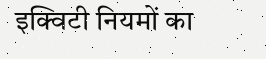इक्विटी नियमों का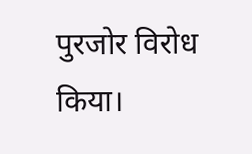पुरजोर विरोध किया।